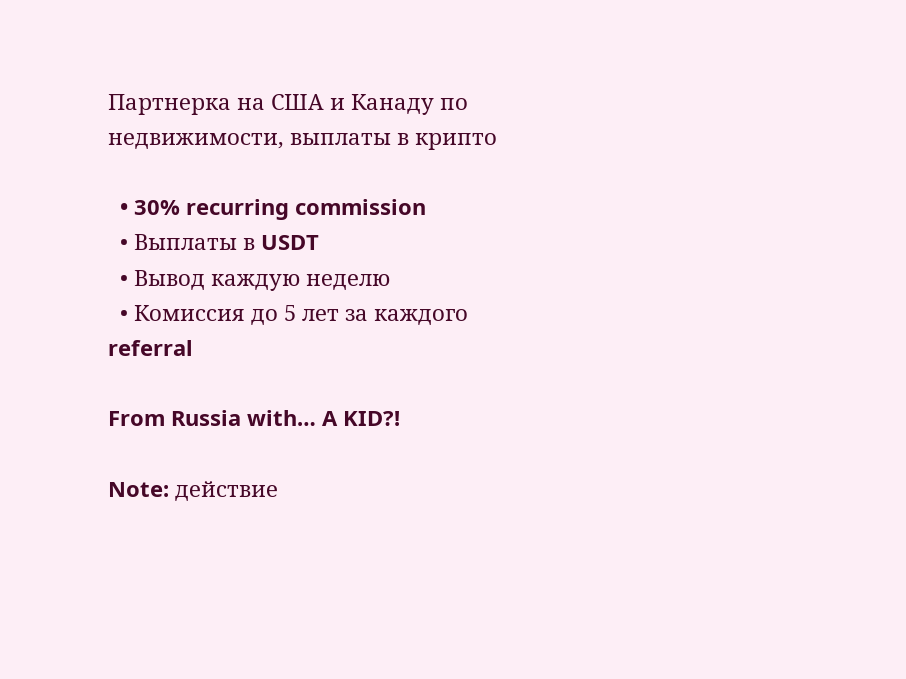Партнерка на США и Канаду по недвижимости, выплаты в крипто

  • 30% recurring commission
  • Выплаты в USDT
  • Вывод каждую неделю
  • Комиссия до 5 лет за каждого referral

From Russia with… A KID?!

Note: действие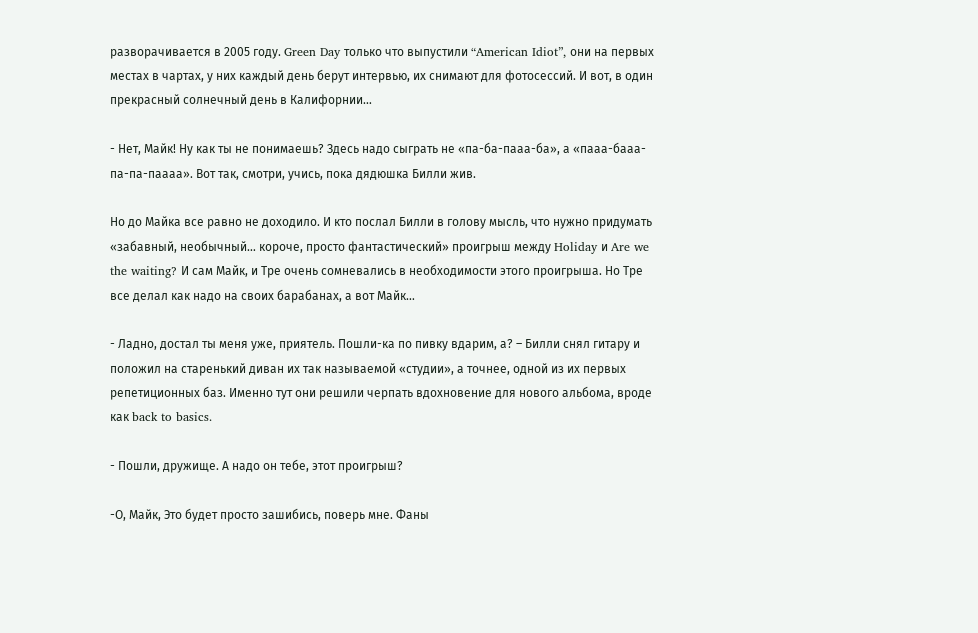разворачивается в 2005 году. Green Day только что выпустили “American Idiot”, они на первых местах в чартах, у них каждый день берут интервью, их снимают для фотосессий. И вот, в один прекрасный солнечный день в Калифорнии…

- Нет, Майк! Ну как ты не понимаешь? Здесь надо сыграть не «па-ба-пааа-ба», а «пааа-бааа-па-па-паааа». Вот так, смотри, учись, пока дядюшка Билли жив.

Но до Майка все равно не доходило. И кто послал Билли в голову мысль, что нужно придумать «забавный, необычный… короче, просто фантастический» проигрыш между Holiday и Are we the waiting? И сам Майк, и Тре очень сомневались в необходимости этого проигрыша. Но Тре все делал как надо на своих барабанах, а вот Майк…

- Ладно, достал ты меня уже, приятель. Пошли-ка по пивку вдарим, а? – Билли снял гитару и положил на старенький диван их так называемой «студии», а точнее, одной из их первых репетиционных баз. Именно тут они решили черпать вдохновение для нового альбома, вроде как back to basics.

- Пошли, дружище. А надо он тебе, этот проигрыш?

-О, Майк, Это будет просто зашибись, поверь мне. Фаны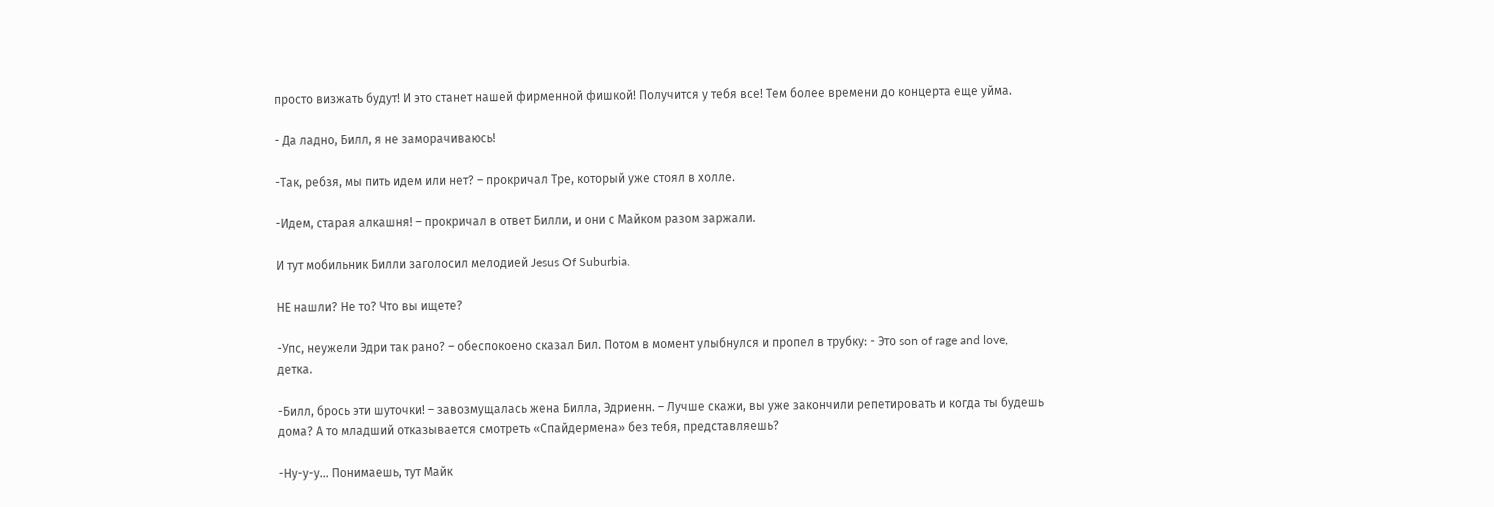просто визжать будут! И это станет нашей фирменной фишкой! Получится у тебя все! Тем более времени до концерта еще уйма.

- Да ладно, Билл, я не заморачиваюсь!

-Так, ребзя, мы пить идем или нет? – прокричал Тре, который уже стоял в холле.

-Идем, старая алкашня! – прокричал в ответ Билли, и они с Майком разом заржали.

И тут мобильник Билли заголосил мелодией Jesus Of Suburbia.

НЕ нашли? Не то? Что вы ищете?

-Упс, неужели Эдри так рано? – обеспокоено сказал Бил. Потом в момент улыбнулся и пропел в трубку: - Это son of rage and love, детка.

-Билл, брось эти шуточки! – завозмущалась жена Билла, Эдриенн. – Лучше скажи, вы уже закончили репетировать и когда ты будешь дома? А то младший отказывается смотреть «Спайдермена» без тебя, представляешь?

-Ну-у-у… Понимаешь, тут Майк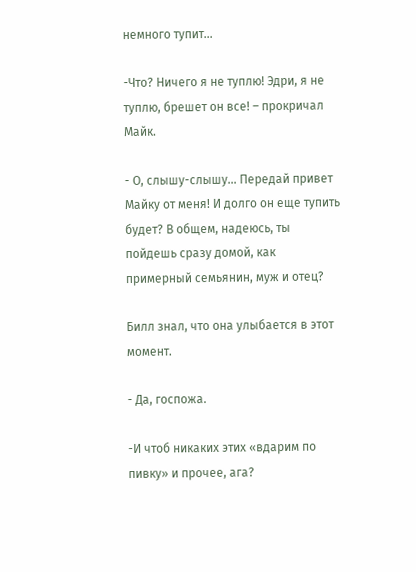немного тупит…

-Что? Ничего я не туплю! Эдри, я не туплю, брешет он все! – прокричал Майк.

- О, слышу-слышу… Передай привет Майку от меня! И долго он еще тупить будет? В общем, надеюсь, ты пойдешь сразу домой, как примерный семьянин, муж и отец?

Билл знал, что она улыбается в этот момент.

- Да, госпожа.

-И чтоб никаких этих «вдарим по пивку» и прочее, ага?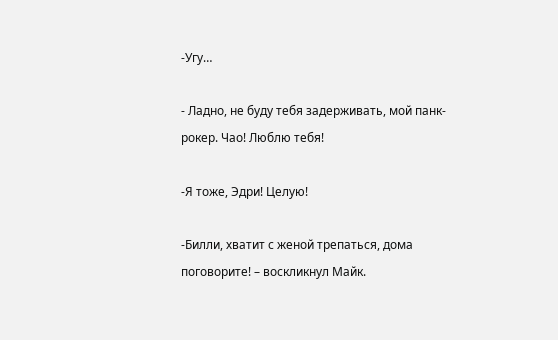-Угу…

- Ладно, не буду тебя задерживать, мой панк-рокер. Чао! Люблю тебя!

-Я тоже, Эдри! Целую!

-Билли, хватит с женой трепаться, дома поговорите! – воскликнул Майк.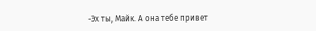-Эх ты, Майк. А она тебе привет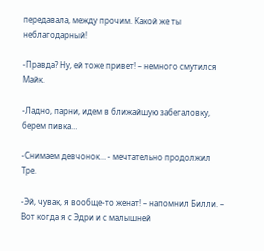передавала, между прочим. Какой же ты неблагодарный!

-Правда? Ну, ей тоже привет! – немного смутился Майк.

-Ладно, парни, идем в ближайшую забегаловку, берем пивка…

-Снимаем девчонок… - мечтательно продолжил Тре.

-Эй, чувак, я вообще-то женат! – напомнил Билли. – Вот когда я с Эдри и с малышней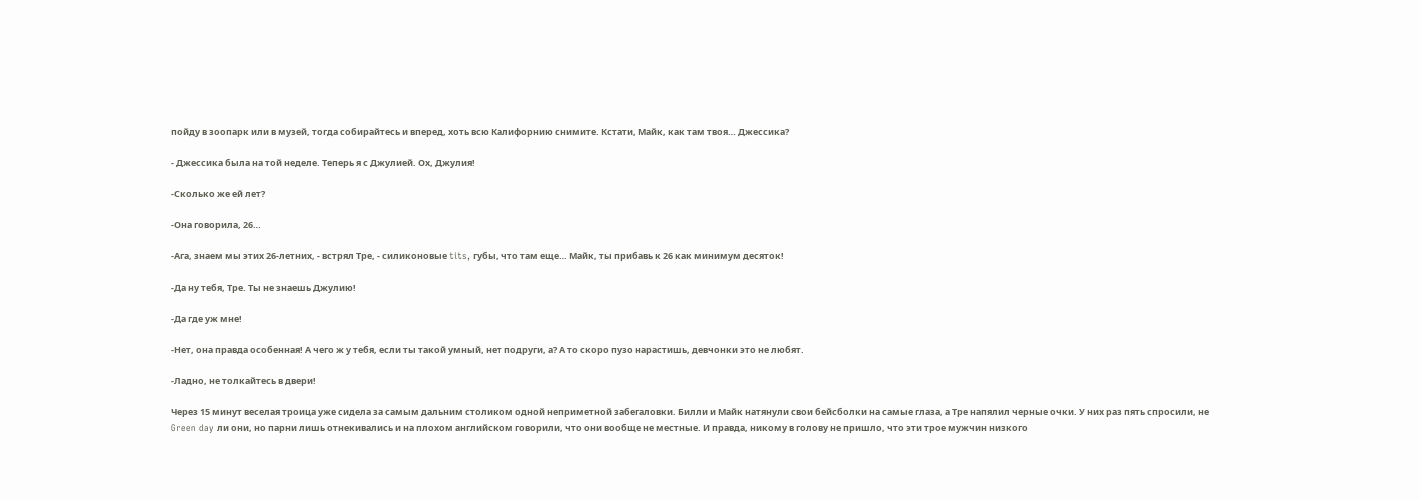пойду в зоопарк или в музей, тогда собирайтесь и вперед, хоть всю Калифорнию снимите. Кстати, Майк, как там твоя… Джессика?

- Джессика была на той неделе. Теперь я с Джулией. Ох, Джулия!

-Сколько же ей лет?

-Она говорила, 26…

-Ага, знаем мы этих 26-летних, - встрял Тре, - силиконовые tits, губы, что там еще… Майк, ты прибавь к 26 как минимум десяток!

-Да ну тебя, Тре. Ты не знаешь Джулию!

-Да где уж мне!

-Нет, она правда особенная! А чего ж у тебя, если ты такой умный, нет подруги, а? А то скоро пузо нарастишь, девчонки это не любят.

-Ладно, не толкайтесь в двери!

Через 15 минут веселая троица уже сидела за самым дальним столиком одной неприметной забегаловки. Билли и Майк натянули свои бейсболки на самые глаза, а Тре напялил черные очки. У них раз пять спросили, не Green day ли они, но парни лишь отнекивались и на плохом английском говорили, что они вообще не местные. И правда, никому в голову не пришло, что эти трое мужчин низкого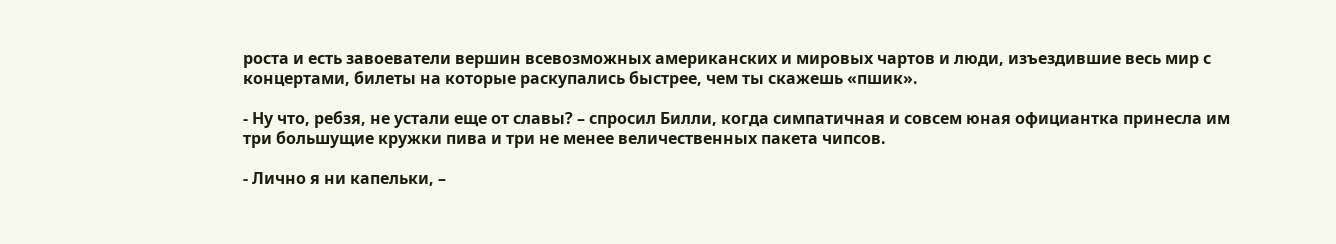роста и есть завоеватели вершин всевозможных американских и мировых чартов и люди, изъездившие весь мир с концертами, билеты на которые раскупались быстрее, чем ты скажешь «пшик».

- Ну что, ребзя, не устали еще от славы? – спросил Билли, когда симпатичная и совсем юная официантка принесла им три большущие кружки пива и три не менее величественных пакета чипсов.

- Лично я ни капельки, –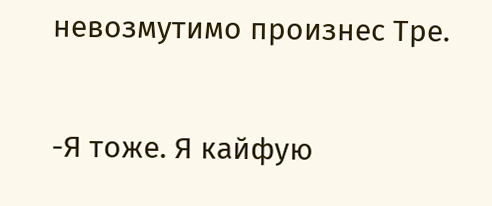невозмутимо произнес Тре.

-Я тоже. Я кайфую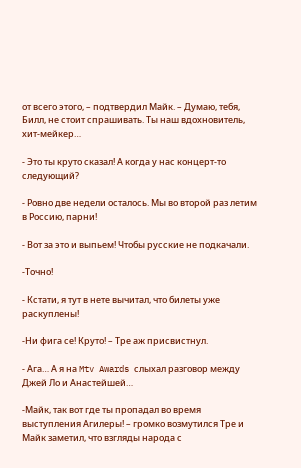от всего этого, – подтвердил Майк. – Думаю, тебя, Билл, не стоит спрашивать. Ты наш вдохновитель, хит-мейкер…

- Это ты круто сказал! А когда у нас концерт-то следующий?

- Ровно две недели осталось. Мы во второй раз летим в Россию, парни!

- Вот за это и выпьем! Чтобы русские не подкачали.

-Точно!

- Кстати, я тут в нете вычитал, что билеты уже раскуплены!

-Ни фига се! Круто! – Тре аж присвистнул.

- Ага… А я на Mtv Awards слыхал разговор между Джей Ло и Анастейшей…

-Майк, так вот где ты пропадал во время выступления Агилеры! – громко возмутился Тре и Майк заметил, что взгляды народа с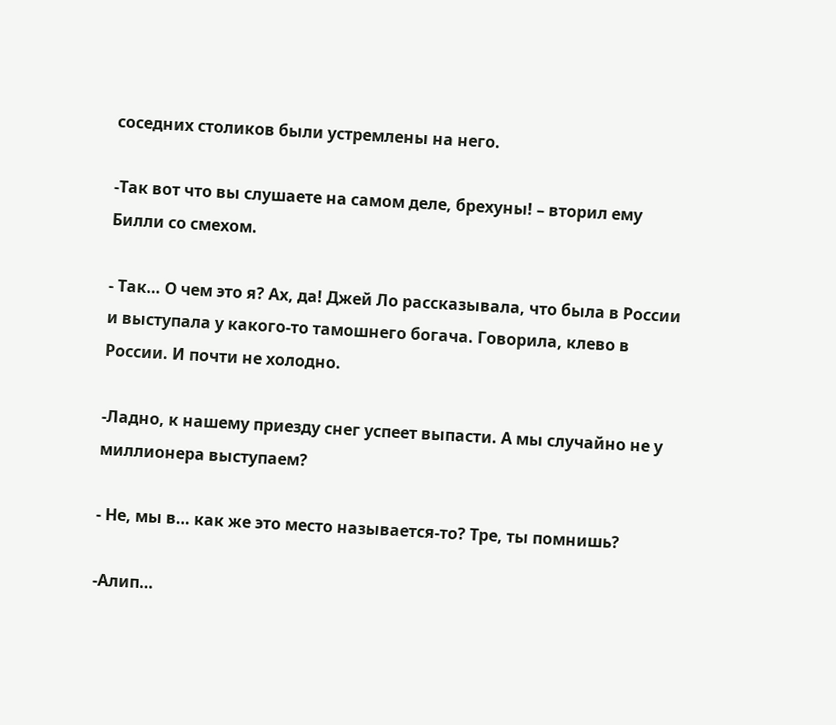соседних столиков были устремлены на него.

-Так вот что вы слушаете на самом деле, брехуны! – вторил ему Билли со смехом.

- Так… О чем это я? Ах, да! Джей Ло рассказывала, что была в России и выступала у какого-то тамошнего богача. Говорила, клево в России. И почти не холодно.

-Ладно, к нашему приезду снег успеет выпасти. А мы случайно не у миллионера выступаем?

- Не, мы в… как же это место называется-то? Тре, ты помнишь?

-Алип…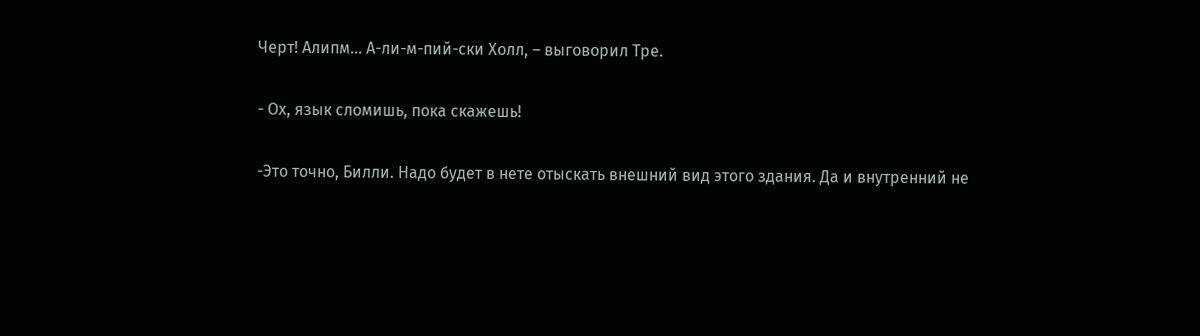Черт! Алипм… А-ли-м-пий-ски Холл, – выговорил Тре.

- Ох, язык сломишь, пока скажешь!

-Это точно, Билли. Надо будет в нете отыскать внешний вид этого здания. Да и внутренний не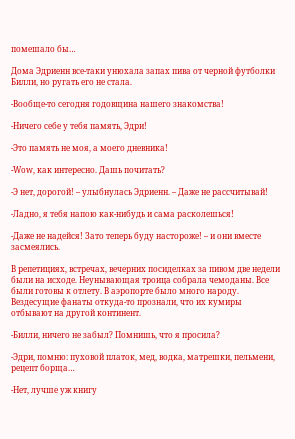помешало бы…

Дома Эдриенн все-таки унюхала запах пива от черной футболки Билли, но ругать его не стала.

-Вообще-то сегодня годовщина нашего знакомства!

-Ничего себе у тебя память, Эдри!

-Это память не моя, а моего дневника!

-Wow, как интересно. Дашь почитать?

-Э нет, дорогой! – улыбнулась Эдриенн. – Даже не рассчитывай!

-Ладно, я тебя напою как-нибудь и сама расколешься!

-Даже не надейся! Зато теперь буду настороже! – и они вместе засмеялись.

В репетициях, встречах, вечерних посиделках за пивом две недели были на исходе. Неунывающая троица собрала чемоданы. Все были готовы к отлету. В аэропорте было много народу. Вездесущие фанаты откуда-то прознали, что их кумиры отбывают на другой континент.

-Билли, ничего не забыл? Помнишь, что я просила?

-Эдри, помню: пуховой платок, мед, водка, матрешки, пельмени, рецепт борща…

-Нет, лучше уж книгу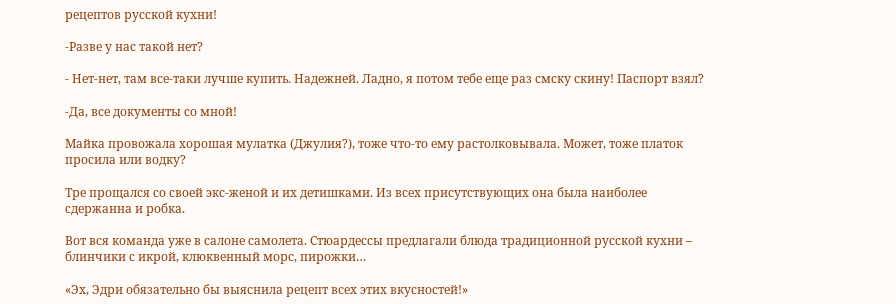рецептов русской кухни!

-Разве у нас такой нет?

- Нет-нет, там все-таки лучше купить. Надежней. Ладно, я потом тебе еще раз смску скину! Паспорт взял?

-Да, все документы со мной!

Майка провожала хорошая мулатка (Джулия?), тоже что-то ему растолковывала. Может, тоже платок просила или водку?

Тре прощался со своей экс-женой и их детишками. Из всех присутствующих она была наиболее сдержанна и робка.

Вот вся команда уже в салоне самолета. Стюардессы предлагали блюда традиционной русской кухни – блинчики с икрой, клюквенный морс, пирожки…

«Эх, Эдри обязательно бы выяснила рецепт всех этих вкусностей!»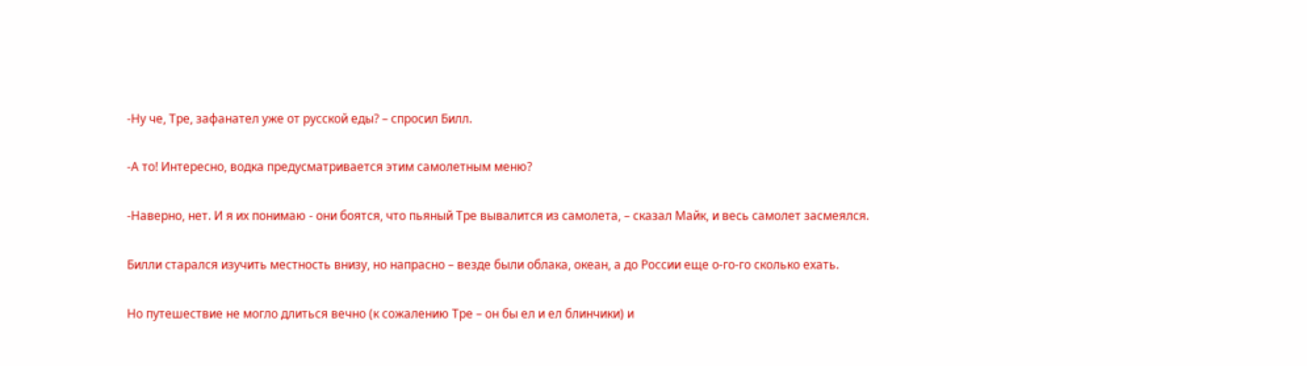-Ну че, Тре, зафанател уже от русской еды? – спросил Билл.

-А то! Интересно, водка предусматривается этим самолетным меню?

-Наверно, нет. И я их понимаю - они боятся, что пьяный Тре вывалится из самолета, – сказал Майк, и весь самолет засмеялся.

Билли старался изучить местность внизу, но напрасно – везде были облака, океан, а до России еще о-го-го сколько ехать.

Но путешествие не могло длиться вечно (к сожалению Тре – он бы ел и ел блинчики) и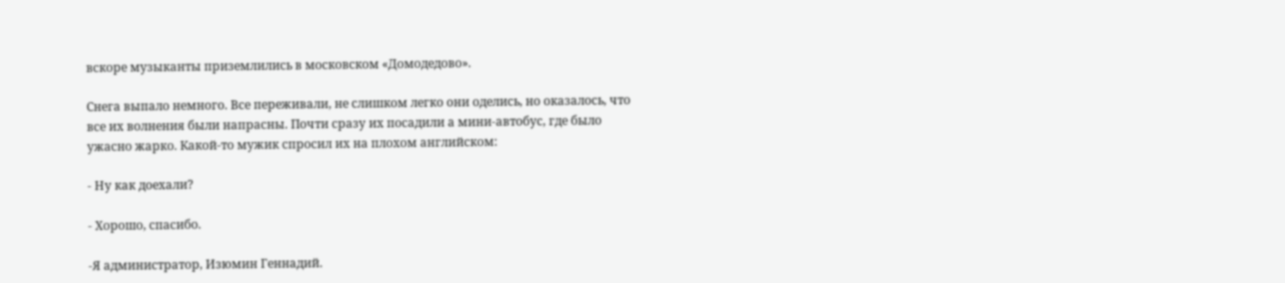вскоре музыканты приземлились в московском «Домодедово».

Снега выпало немного. Все переживали, не слишком легко они оделись, но оказалось, что все их волнения были напрасны. Почти сразу их посадили а мини-автобус, где было ужасно жарко. Какой-то мужик спросил их на плохом английском:

- Ну как доехали?

- Хорошо, спасибо.

-Я администратор, Изюмин Геннадий.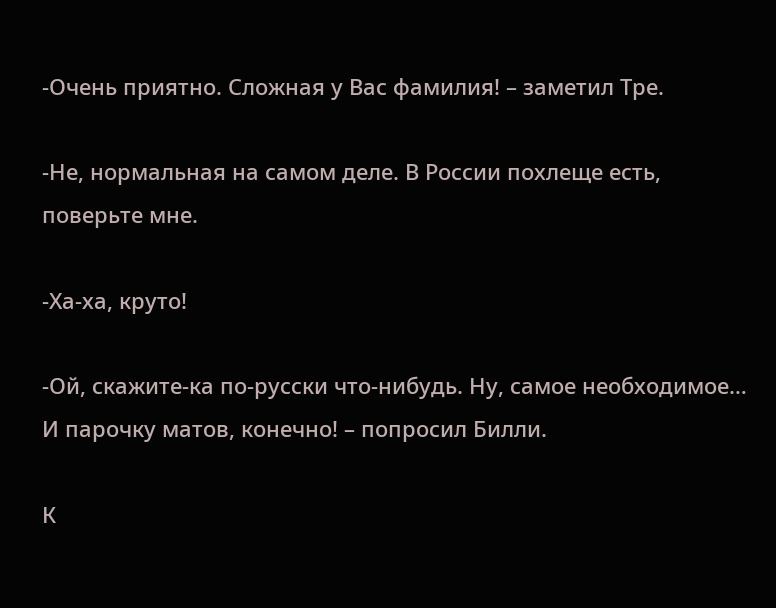-Очень приятно. Сложная у Вас фамилия! – заметил Тре.

-Не, нормальная на самом деле. В России похлеще есть, поверьте мне.

-Ха-ха, круто!

-Ой, скажите-ка по-русски что-нибудь. Ну, самое необходимое… И парочку матов, конечно! – попросил Билли.

К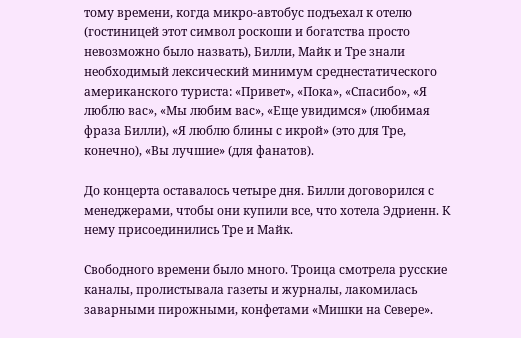тому времени, когда микро-автобус подъехал к отелю (гостиницей этот символ роскоши и богатства просто невозможно было назвать), Билли, Майк и Тре знали необходимый лексический минимум среднестатического американского туриста: «Привет», «Пока», «Спасибо», «Я люблю вас», «Мы любим вас», «Еще увидимся» (любимая фраза Билли), «Я люблю блины с икрой» (это для Тре, конечно), «Вы лучшие» (для фанатов).

До концерта оставалось четыре дня. Билли договорился с менеджерами, чтобы они купили все, что хотела Эдриенн. К нему присоединились Тре и Майк.

Свободного времени было много. Троица смотрела русские каналы, пролистывала газеты и журналы, лакомилась заварными пирожными, конфетами «Мишки на Севере».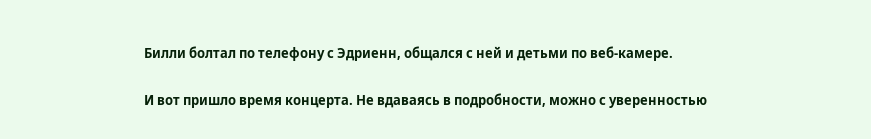Билли болтал по телефону с Эдриенн, общался с ней и детьми по веб-камере.

И вот пришло время концерта. Не вдаваясь в подробности, можно с уверенностью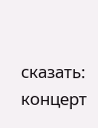сказать: концерт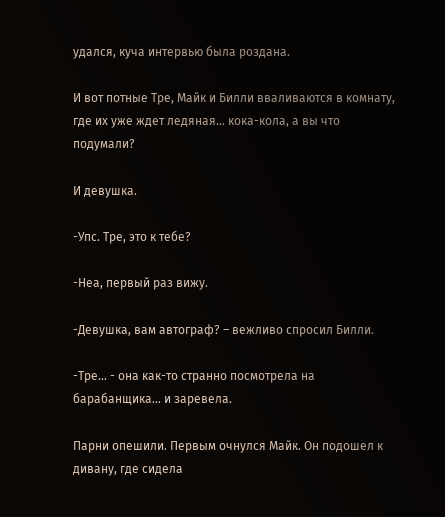удался, куча интервью была роздана.

И вот потные Тре, Майк и Билли вваливаются в комнату, где их уже ждет ледяная… кока-кола, а вы что подумали?

И девушка.

-Упс. Тре, это к тебе?

-Неа, первый раз вижу.

-Девушка, вам автограф? – вежливо спросил Билли.

-Тре… - она как-то странно посмотрела на барабанщика… и заревела.

Парни опешили. Первым очнулся Майк. Он подошел к дивану, где сидела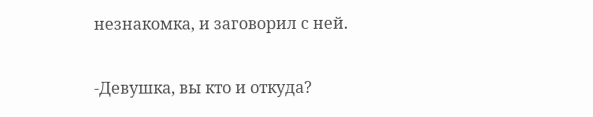незнакомка, и заговорил с ней.

-Девушка, вы кто и откуда?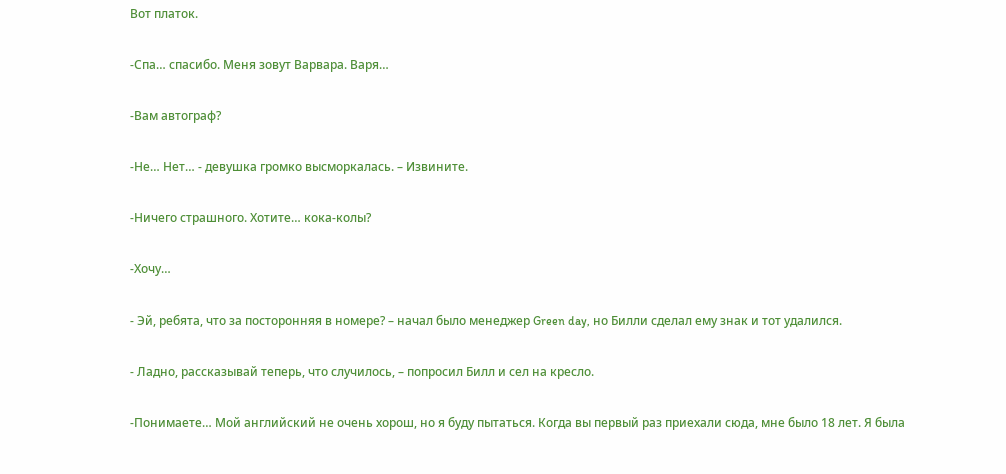Вот платок.

-Спа… спасибо. Меня зовут Варвара. Варя…

-Вам автограф?

-Не… Нет… - девушка громко высморкалась. – Извините.

-Ничего страшного. Хотите… кока-колы?

-Хочу…

- Эй, ребята, что за посторонняя в номере? – начал было менеджер Green day, но Билли сделал ему знак и тот удалился.

- Ладно, рассказывай теперь, что случилось, – попросил Билл и сел на кресло.

-Понимаете… Мой английский не очень хорош, но я буду пытаться. Когда вы первый раз приехали сюда, мне было 18 лет. Я была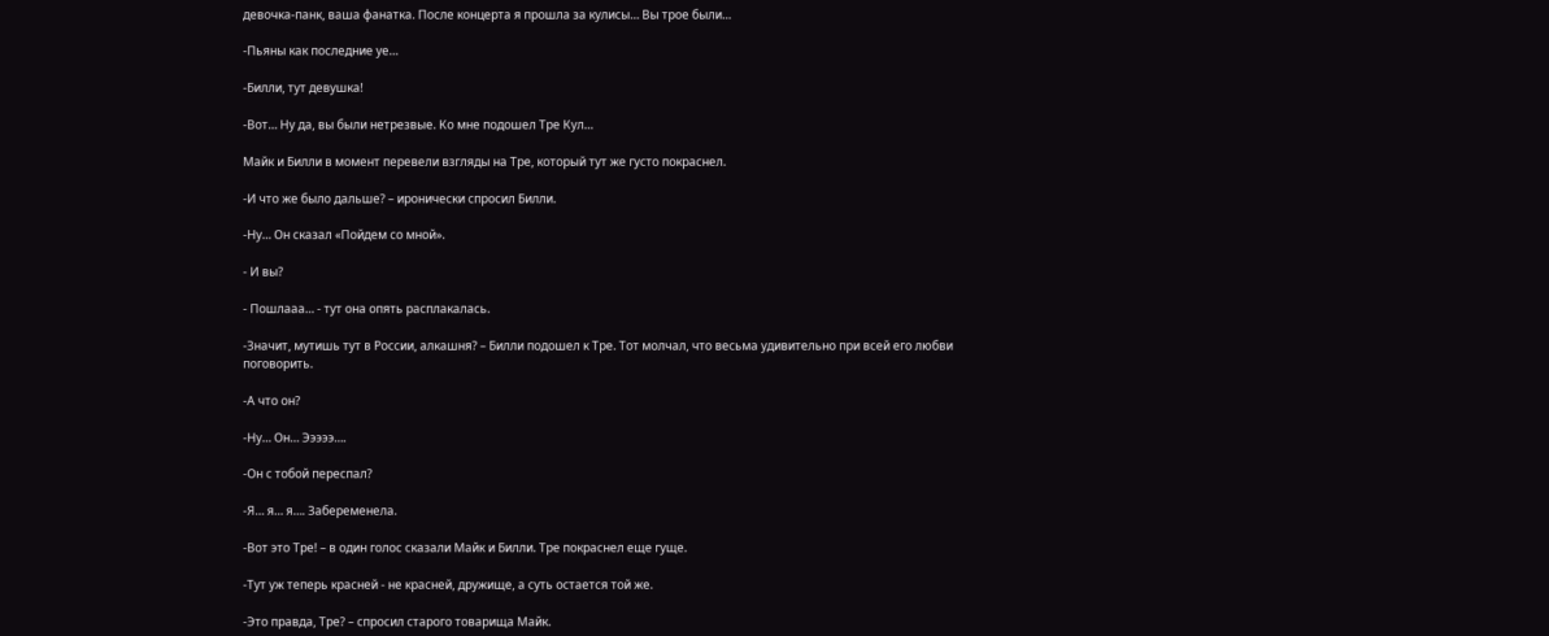девочка-панк, ваша фанатка. После концерта я прошла за кулисы… Вы трое были…

-Пьяны как последние уе…

-Билли, тут девушка!

-Вот… Ну да, вы были нетрезвые. Ко мне подошел Тре Кул…

Майк и Билли в момент перевели взгляды на Тре, который тут же густо покраснел.

-И что же было дальше? – иронически спросил Билли.

-Ну… Он сказал «Пойдем со мной».

- И вы?

- Пошлааа… - тут она опять расплакалась.

-Значит, мутишь тут в России, алкашня? – Билли подошел к Тре. Тот молчал, что весьма удивительно при всей его любви поговорить.

-А что он?

-Ну… Он… Эээээ….

-Он с тобой переспал?

-Я… я… я…. Забеременела.

-Вот это Тре! – в один голос сказали Майк и Билли. Тре покраснел еще гуще.

-Тут уж теперь красней - не красней, дружище, а суть остается той же.

-Это правда, Тре? – спросил старого товарища Майк.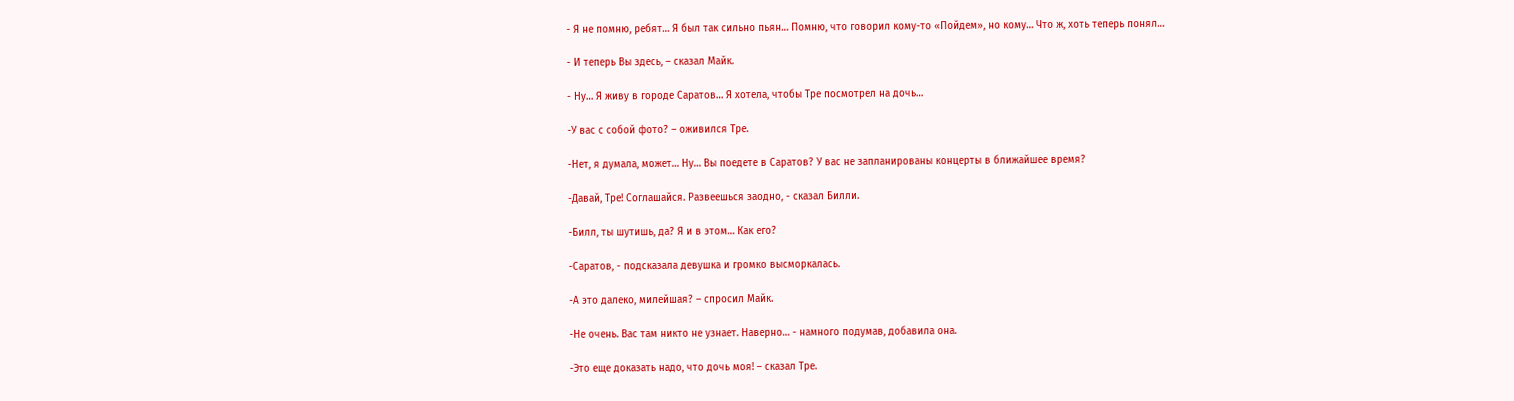- Я не помню, ребят… Я был так сильно пьян… Помню, что говорил кому-то «Пойдем», но кому… Что ж, хоть теперь понял…

- И теперь Вы здесь, – сказал Майк.

- Ну… Я живу в городе Саратов… Я хотела, чтобы Тре посмотрел на дочь…

-У вас с собой фото? – оживился Тре.

-Нет, я думала, может… Ну… Вы поедете в Саратов? У вас не запланированы концерты в ближайшее время?

-Давай, Тре! Соглашайся. Развеешься заодно, - сказал Билли.

-Билл, ты шутишь, да? Я и в этом… Как его?

-Саратов, - подсказала девушка и громко высморкалась.

-А это далеко, милейшая? – спросил Майк.

-Не очень. Вас там никто не узнает. Наверно… - намного подумав, добавила она.

-Это еще доказать надо, что дочь моя! – сказал Тре.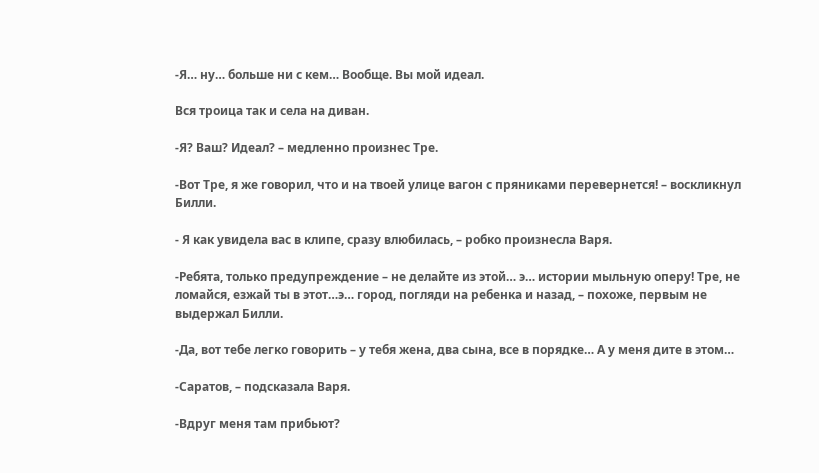-Я… ну… больше ни с кем… Вообще. Вы мой идеал.

Вся троица так и села на диван.

-Я? Ваш? Идеал? – медленно произнес Тре.

-Вот Тре, я же говорил, что и на твоей улице вагон с пряниками перевернется! – воскликнул Билли.

- Я как увидела вас в клипе, сразу влюбилась, – робко произнесла Варя.

-Ребята, только предупреждение – не делайте из этой… э… истории мыльную оперу! Тре, не ломайся, езжай ты в этот…э… город, погляди на ребенка и назад, – похоже, первым не выдержал Билли.

-Да, вот тебе легко говорить – у тебя жена, два сына, все в порядке… А у меня дите в этом…

-Саратов, – подсказала Варя.

-Вдруг меня там прибьют?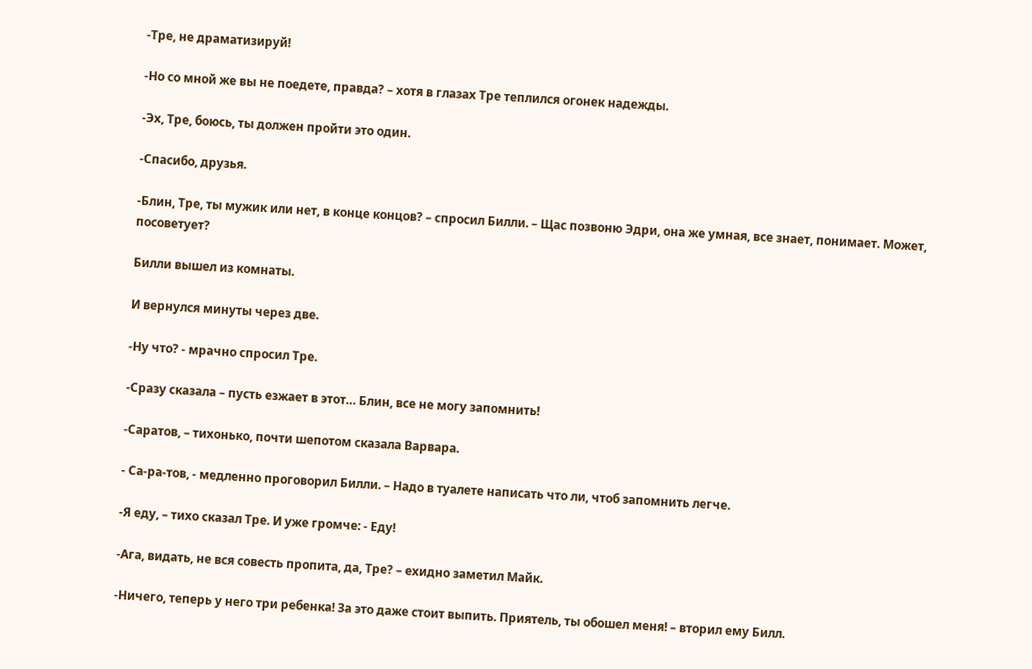-Тре, не драматизируй!

-Но со мной же вы не поедете, правда? – хотя в глазах Тре теплился огонек надежды.

-Эх, Тре, боюсь, ты должен пройти это один.

-Спасибо, друзья.

-Блин, Тре, ты мужик или нет, в конце концов? – спросил Билли. – Щас позвоню Эдри, она же умная, все знает, понимает. Может, посоветует?

Билли вышел из комнаты.

И вернулся минуты через две.

-Ну что? - мрачно спросил Тре.

-Сразу сказала – пусть езжает в этот… Блин, все не могу запомнить!

-Саратов, – тихонько, почти шепотом сказала Варвара.

- Са-ра-тов, - медленно проговорил Билли. – Надо в туалете написать что ли, чтоб запомнить легче.

-Я еду, – тихо сказал Тре. И уже громче: - Еду!

-Ага, видать, не вся совесть пропита, да, Тре? – ехидно заметил Майк.

-Ничего, теперь у него три ребенка! За это даже стоит выпить. Приятель, ты обошел меня! – вторил ему Билл.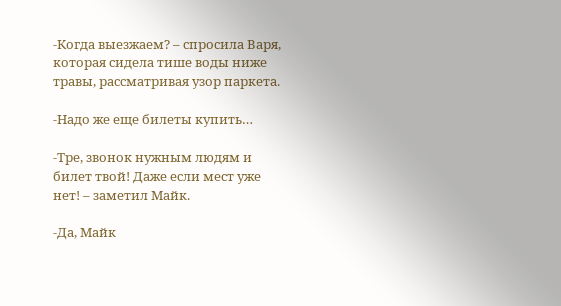-Когда выезжаем? – спросила Варя, которая сидела тише воды ниже травы, рассматривая узор паркета.

-Надо же еще билеты купить…

-Тре, звонок нужным людям и билет твой! Даже если мест уже нет! – заметил Майк.

-Да, Майк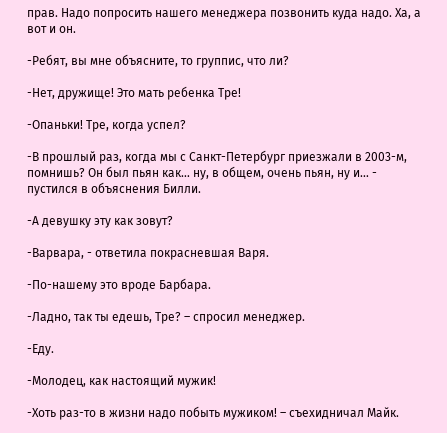прав. Надо попросить нашего менеджера позвонить куда надо. Ха, а вот и он.

-Ребят, вы мне объясните, то группис, что ли?

-Нет, дружище! Это мать ребенка Тре!

-Опаньки! Тре, когда успел?

-В прошлый раз, когда мы с Санкт-Петербург приезжали в 2003-м, помнишь? Он был пьян как… ну, в общем, очень пьян, ну и… - пустился в объяснения Билли.

-А девушку эту как зовут?

-Варвара, - ответила покрасневшая Варя.

-По-нашему это вроде Барбара.

-Ладно, так ты едешь, Тре? – спросил менеджер.

-Еду.

-Молодец, как настоящий мужик!

-Хоть раз-то в жизни надо побыть мужиком! – съехидничал Майк.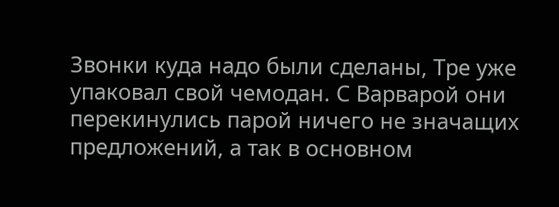Звонки куда надо были сделаны, Тре уже упаковал свой чемодан. С Варварой они перекинулись парой ничего не значащих предложений, а так в основном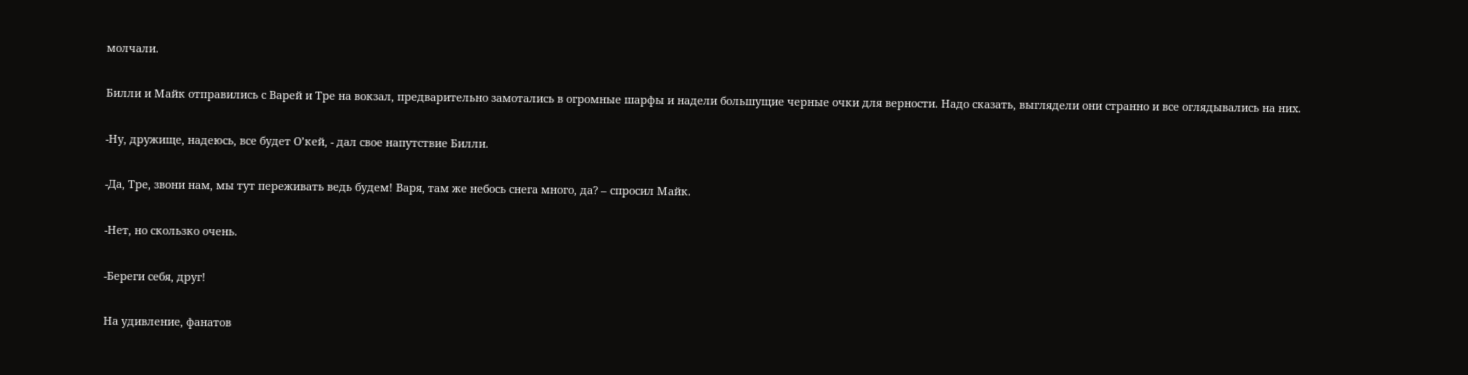молчали.

Билли и Майк отправились с Варей и Тре на вокзал, предварительно замотались в огромные шарфы и надели большущие черные очки для верности. Надо сказать, выглядели они странно и все оглядывались на них.

-Ну, дружище, надеюсь, все будет О’кей, - дал свое напутствие Билли.

-Да, Тре, звони нам, мы тут переживать ведь будем! Варя, там же небось снега много, да? – спросил Майк.

-Нет, но скользко очень.

-Береги себя, друг!

На удивление, фанатов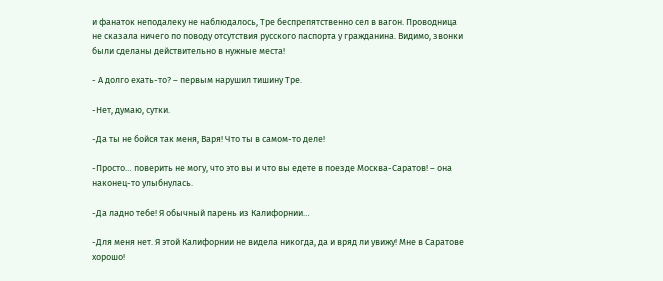и фанаток неподалеку не наблюдалось, Тре беспрепятственно сел в вагон. Проводница не сказала ничего по поводу отсутствия русского паспорта у гражданина. Видимо, звонки были сделаны действительно в нужные места!

- А долго ехать-то? – первым нарушил тишину Тре.

-Нет, думаю, сутки.

-Да ты не бойся так меня, Варя! Что ты в самом-то деле!

-Просто… поверить не могу, что это вы и что вы едете в поезде Москва-Саратов! – она наконец-то улыбнулась.

-Да ладно тебе! Я обычный парень из Калифорнии…

-Для меня нет. Я этой Калифорнии не видела никогда, да и вряд ли увижу! Мне в Саратове хорошо!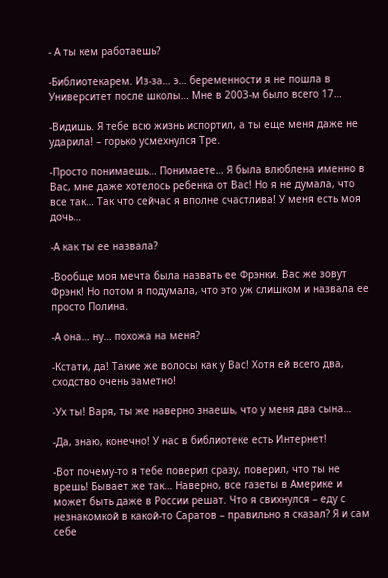- А ты кем работаешь?

-Библиотекарем. Из-за… э… беременности я не пошла в Университет после школы… Мне в 2003-м было всего 17…

-Видишь. Я тебе всю жизнь испортил, а ты еще меня даже не ударила! – горько усмехнулся Тре.

-Просто понимаешь… Понимаете… Я была влюблена именно в Вас, мне даже хотелось ребенка от Вас! Но я не думала, что все так… Так что сейчас я вполне счастлива! У меня есть моя дочь…

-А как ты ее назвала?

-Вообще моя мечта была назвать ее Фрэнки. Вас же зовут Фрэнк! Но потом я подумала, что это уж слишком и назвала ее просто Полина.

-А она… ну… похожа на меня?

-Кстати, да! Такие же волосы как у Вас! Хотя ей всего два, сходство очень заметно!

-Ух ты! Варя, ты же наверно знаешь, что у меня два сына…

-Да, знаю, конечно! У нас в библиотеке есть Интернет!

-Вот почему-то я тебе поверил сразу, поверил, что ты не врешь! Бывает же так… Наверно, все газеты в Америке и может быть даже в России решат. Что я свихнулся – еду с незнакомкой в какой-то Саратов – правильно я сказал? Я и сам себе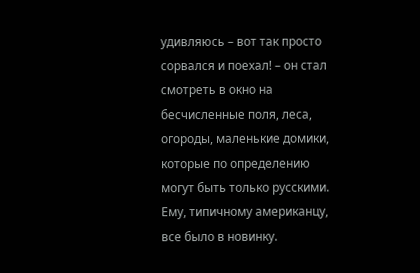удивляюсь – вот так просто сорвался и поехал! – он стал смотреть в окно на бесчисленные поля, леса, огороды, маленькие домики, которые по определению могут быть только русскими. Ему, типичному американцу, все было в новинку.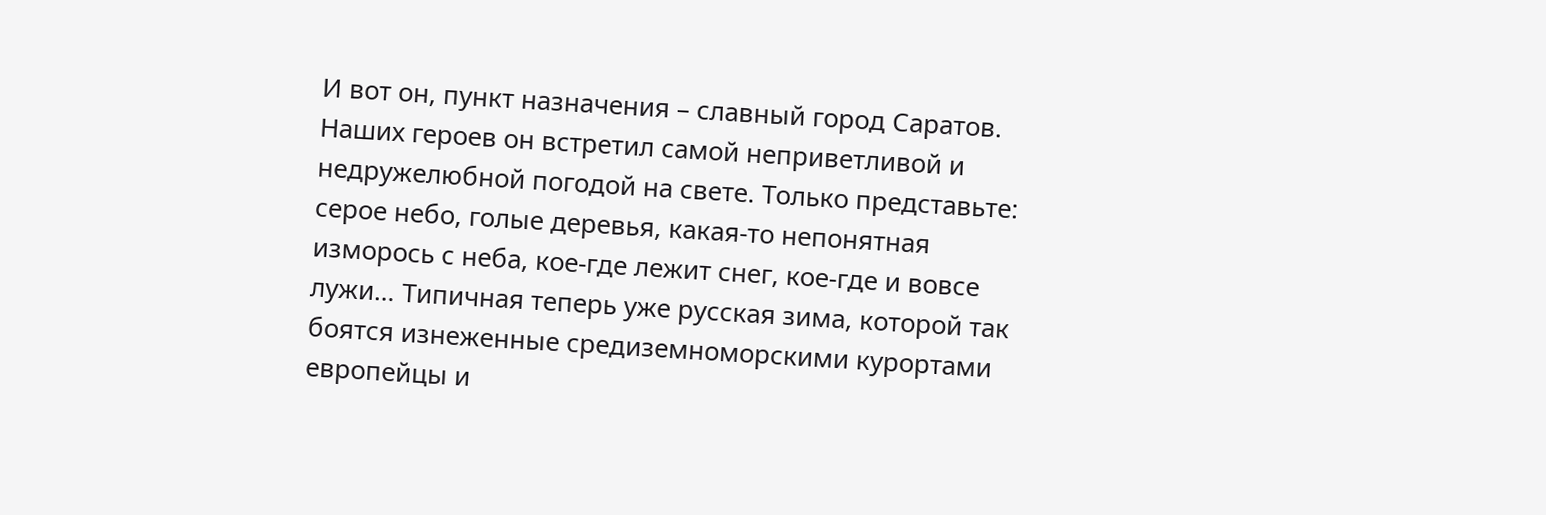И вот он, пункт назначения – славный город Саратов. Наших героев он встретил самой неприветливой и недружелюбной погодой на свете. Только представьте: серое небо, голые деревья, какая-то непонятная изморось с неба, кое-где лежит снег, кое-где и вовсе лужи… Типичная теперь уже русская зима, которой так боятся изнеженные средиземноморскими курортами европейцы и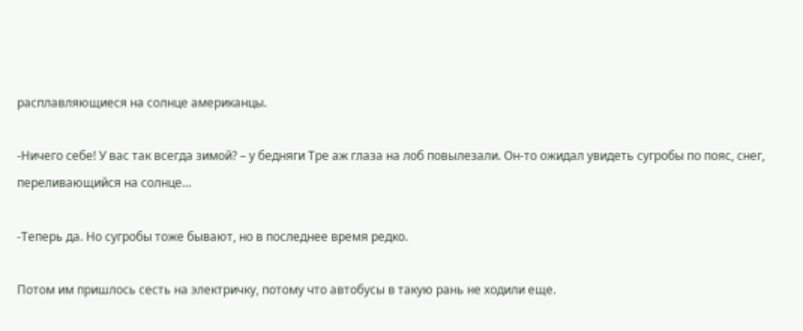расплавляющиеся на солнце американцы.

-Ничего себе! У вас так всегда зимой? – у бедняги Тре аж глаза на лоб повылезали. Он-то ожидал увидеть сугробы по пояс, снег, переливающийся на солнце…

-Теперь да. Но сугробы тоже бывают, но в последнее время редко.

Потом им пришлось сесть на электричку, потому что автобусы в такую рань не ходили еще.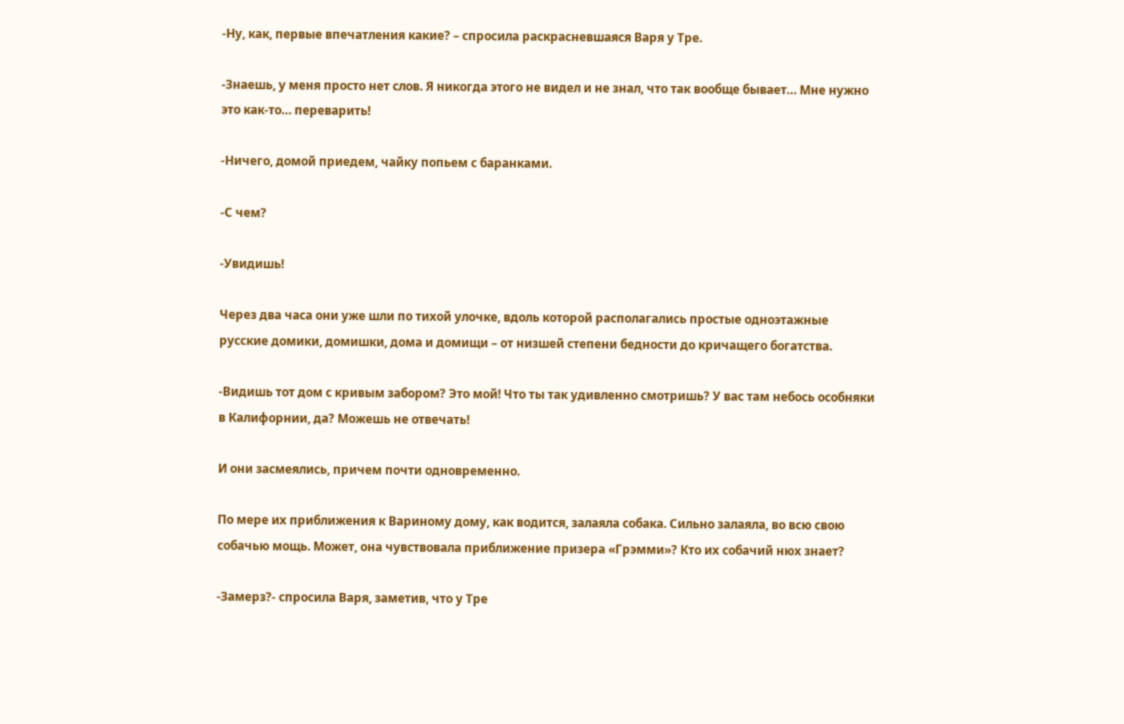-Ну, как, первые впечатления какие? – спросила раскрасневшаяся Варя у Тре.

-Знаешь, у меня просто нет слов. Я никогда этого не видел и не знал, что так вообще бывает… Мне нужно это как-то… переварить!

-Ничего, домой приедем, чайку попьем с баранками.

-С чем?

-Увидишь!

Через два часа они уже шли по тихой улочке, вдоль которой располагались простые одноэтажные русские домики, домишки, дома и домищи – от низшей степени бедности до кричащего богатства.

-Видишь тот дом с кривым забором? Это мой! Что ты так удивленно смотришь? У вас там небось особняки в Калифорнии, да? Можешь не отвечать!

И они засмеялись, причем почти одновременно.

По мере их приближения к Вариному дому, как водится, залаяла собака. Сильно залаяла, во всю свою собачью мощь. Может, она чувствовала приближение призера «Грэмми»? Кто их собачий нюх знает?

-Замерз?- спросила Варя, заметив, что у Тре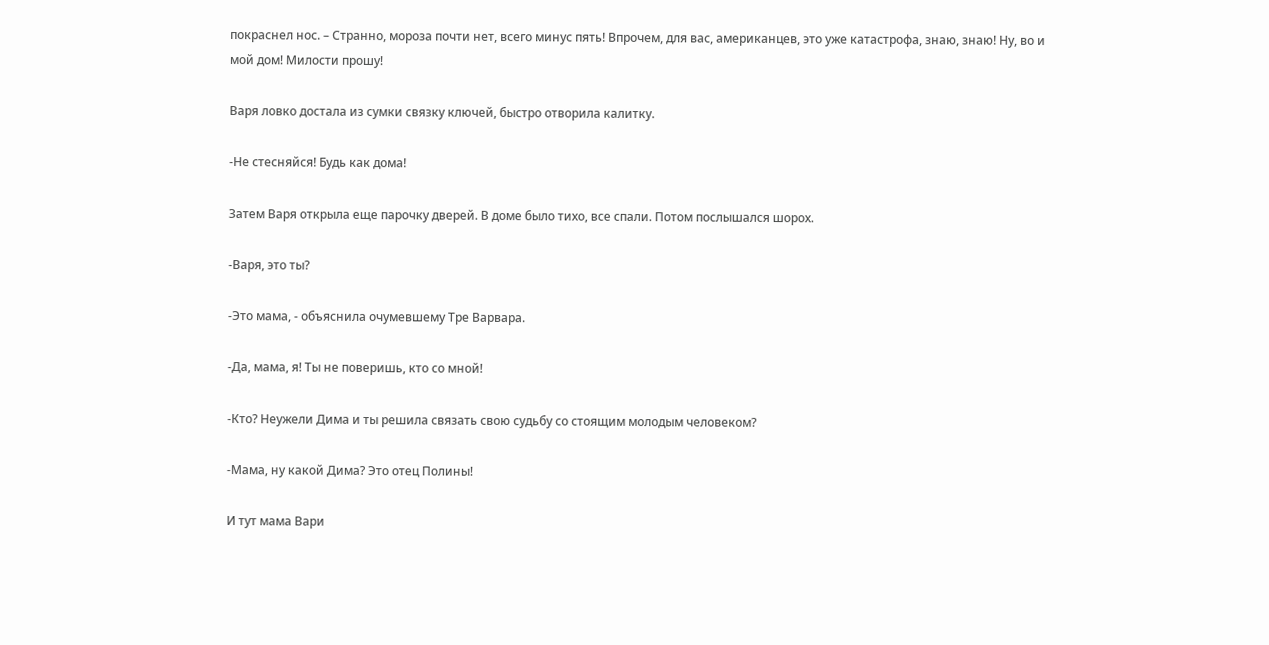покраснел нос. – Странно, мороза почти нет, всего минус пять! Впрочем, для вас, американцев, это уже катастрофа, знаю, знаю! Ну, во и мой дом! Милости прошу!

Варя ловко достала из сумки связку ключей, быстро отворила калитку.

-Не стесняйся! Будь как дома!

Затем Варя открыла еще парочку дверей. В доме было тихо, все спали. Потом послышался шорох.

-Варя, это ты?

-Это мама, - объяснила очумевшему Тре Варвара.

-Да, мама, я! Ты не поверишь, кто со мной!

-Кто? Неужели Дима и ты решила связать свою судьбу со стоящим молодым человеком?

-Мама, ну какой Дима? Это отец Полины!

И тут мама Вари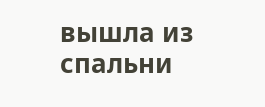вышла из спальни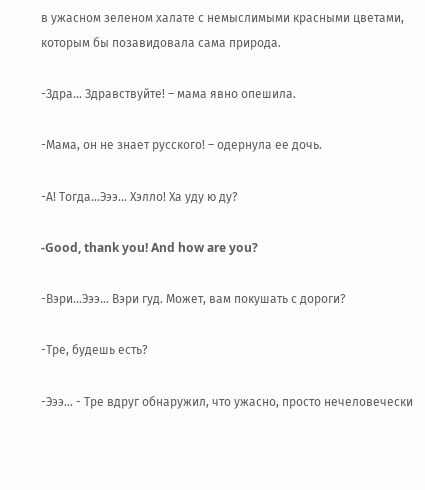в ужасном зеленом халате с немыслимыми красными цветами, которым бы позавидовала сама природа.

-Здра… Здравствуйте! – мама явно опешила.

-Мама, он не знает русского! – одернула ее дочь.

-А! Тогда…Эээ… Хэлло! Ха уду ю ду?

-Good, thank you! And how are you?

-Вэри…Эээ… Вэри гуд. Может, вам покушать с дороги?

-Тре, будешь есть?

-Эээ… - Тре вдруг обнаружил, что ужасно, просто нечеловечески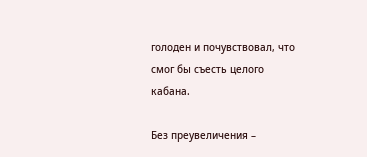голоден и почувствовал, что смог бы съесть целого кабана.

Без преувеличения –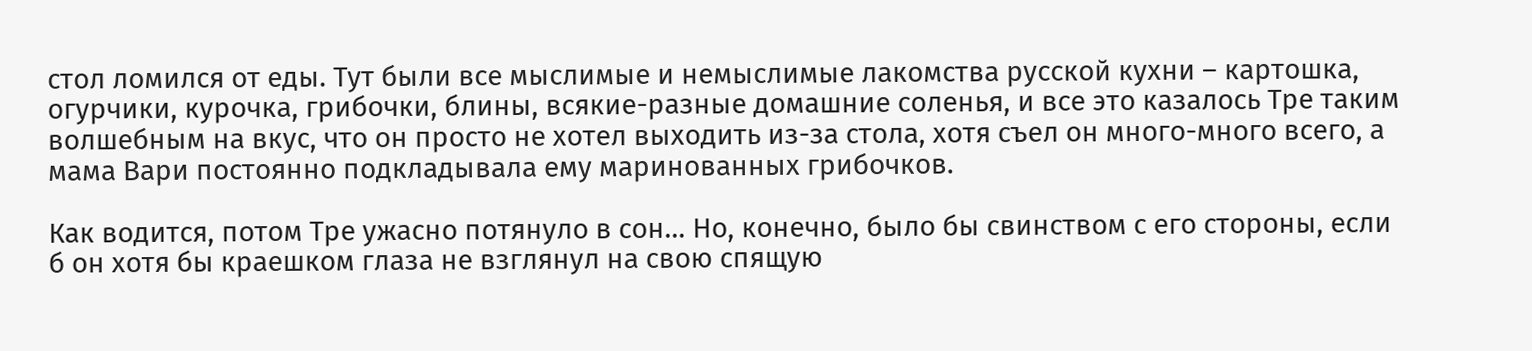стол ломился от еды. Тут были все мыслимые и немыслимые лакомства русской кухни – картошка, огурчики, курочка, грибочки, блины, всякие-разные домашние соленья, и все это казалось Тре таким волшебным на вкус, что он просто не хотел выходить из-за стола, хотя съел он много-много всего, а мама Вари постоянно подкладывала ему маринованных грибочков.

Как водится, потом Тре ужасно потянуло в сон… Но, конечно, было бы свинством с его стороны, если б он хотя бы краешком глаза не взглянул на свою спящую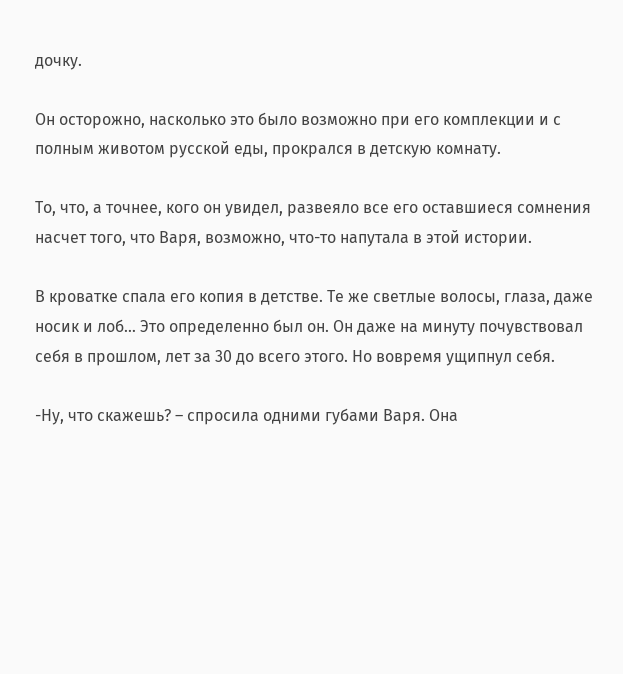дочку.

Он осторожно, насколько это было возможно при его комплекции и с полным животом русской еды, прокрался в детскую комнату.

То, что, а точнее, кого он увидел, развеяло все его оставшиеся сомнения насчет того, что Варя, возможно, что-то напутала в этой истории.

В кроватке спала его копия в детстве. Те же светлые волосы, глаза, даже носик и лоб… Это определенно был он. Он даже на минуту почувствовал себя в прошлом, лет за 30 до всего этого. Но вовремя ущипнул себя.

-Ну, что скажешь? – спросила одними губами Варя. Она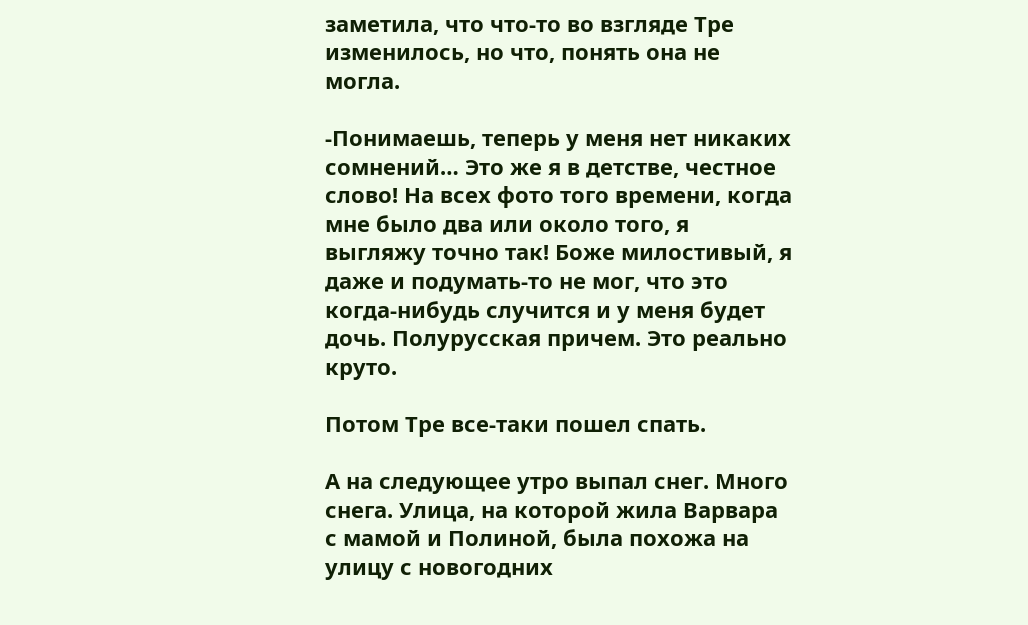заметила, что что-то во взгляде Тре изменилось, но что, понять она не могла.

-Понимаешь, теперь у меня нет никаких сомнений… Это же я в детстве, честное слово! На всех фото того времени, когда мне было два или около того, я выгляжу точно так! Боже милостивый, я даже и подумать-то не мог, что это когда-нибудь случится и у меня будет дочь. Полурусская причем. Это реально круто.

Потом Тре все-таки пошел спать.

А на следующее утро выпал снег. Много снега. Улица, на которой жила Варвара с мамой и Полиной, была похожа на улицу с новогодних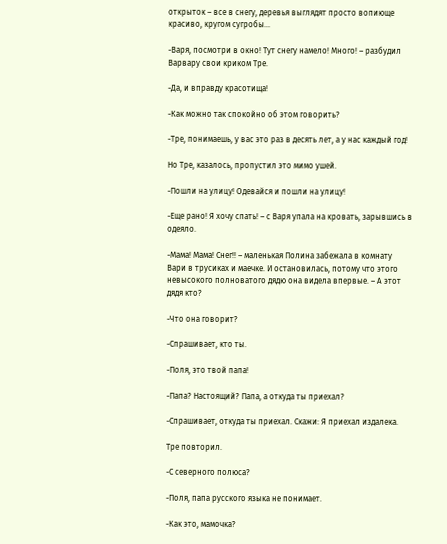открыток – все в снегу, деревья выглядят просто вопиюще красиво, кругом сугробы…

-Варя, посмотри в окно! Тут снегу намело! Много! – разбудил Варвару свои криком Тре.

-Да, и вправду красотища!

-Как можно так спокойно об этом говорить?

-Тре, понимаешь, у вас это раз в десять лет, а у нас каждый год!

Но Тре, казалось, пропустил это мимо ушей.

-Пошли на улицу! Одевайся и пошли на улицу!

-Еще рано! Я хочу спать! – с Варя упала на кровать, зарывшись в одеяло.

-Мама! Мама! Снег!! – маленькая Полина забежала в комнату Вари в трусиках и маечке. И остановилась, потому что этого невысокого полноватого дядю она видела впервые. – А этот дядя кто?

-Что она говорит?

-Спрашивает, кто ты.

-Поля, это твой папа!

-Папа? Настоящий? Папа, а откуда ты приехал?

-Спрашивает, откуда ты приехал. Скажи: Я приехал издалека.

Тре повторил.

-С северного полюса?

-Поля, папа русского языка не понимает.

-Как это, мамочка?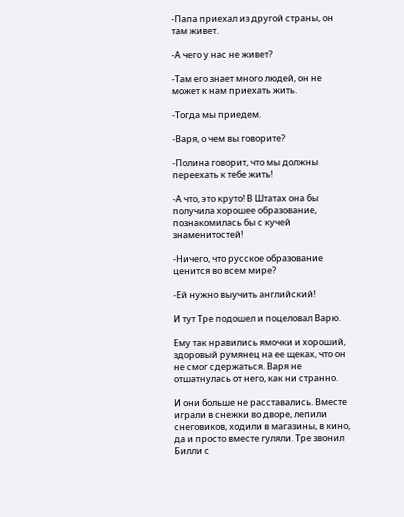-Папа приехал из другой страны, он там живет.

-А чего у нас не живет?

-Там его знает много людей, он не может к нам приехать жить.

-Тогда мы приедем.

-Варя, о чем вы говорите?

-Полина говорит, что мы должны переехать к тебе жить!

-А что, это круто! В Штатах она бы получила хорошее образование, познакомилась бы с кучей знаменитостей!

-Ничего, что русское образование ценится во всем мире?

-Ей нужно выучить английский!

И тут Тре подошел и поцеловал Варю.

Ему так нравились ямочки и хороший, здоровый румянец на ее щеках, что он не смог сдержаться. Варя не отшатнулась от него, как ни странно.

И они больше не расставались. Вместе играли в снежки во дворе, лепили снеговиков, ходили в магазины, в кино, да и просто вместе гуляли. Тре звонил Билли с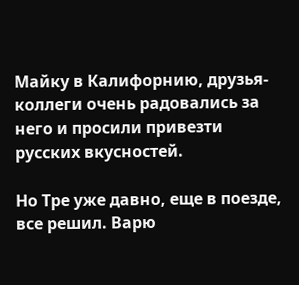Майку в Калифорнию, друзья-коллеги очень радовались за него и просили привезти русских вкусностей.

Но Тре уже давно, еще в поезде, все решил. Варю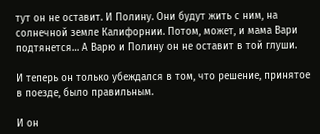тут он не оставит. И Полину. Они будут жить с ним, на солнечной земле Калифорнии. Потом, может, и мама Вари подтянется… А Варю и Полину он не оставит в той глуши.

И теперь он только убеждался в том, что решение, принятое в поезде, было правильным.

И он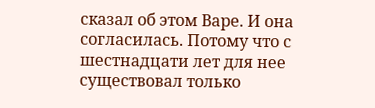сказал об этом Варе. И она согласилась. Потому что с шестнадцати лет для нее существовал только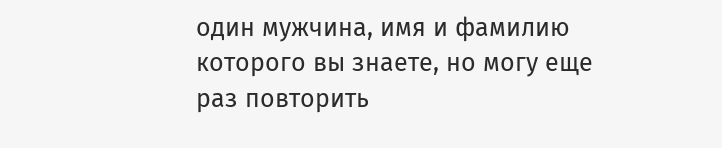один мужчина, имя и фамилию которого вы знаете, но могу еще раз повторить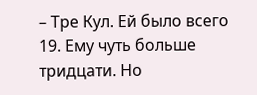– Тре Кул. Ей было всего 19. Ему чуть больше тридцати. Но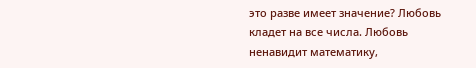это разве имеет значение? Любовь кладет на все числа. Любовь ненавидит математику,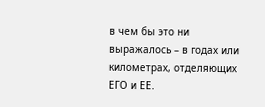в чем бы это ни выражалось – в годах или километрах, отделяющих ЕГО и ЕЕ.